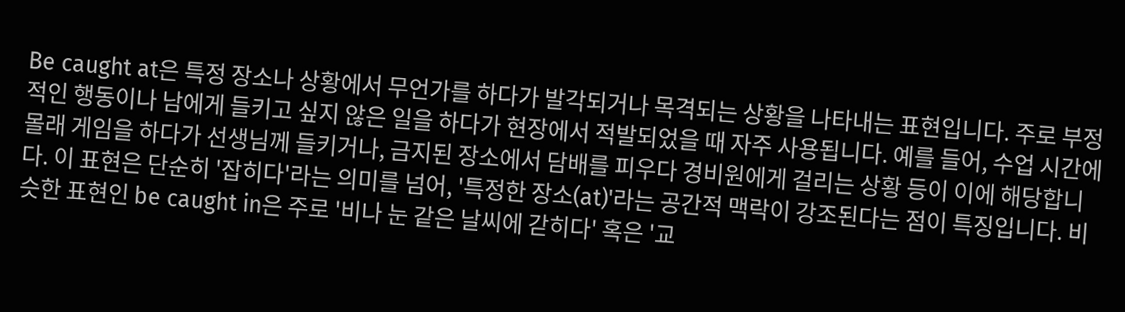Be caught at은 특정 장소나 상황에서 무언가를 하다가 발각되거나 목격되는 상황을 나타내는 표현입니다. 주로 부정적인 행동이나 남에게 들키고 싶지 않은 일을 하다가 현장에서 적발되었을 때 자주 사용됩니다. 예를 들어, 수업 시간에 몰래 게임을 하다가 선생님께 들키거나, 금지된 장소에서 담배를 피우다 경비원에게 걸리는 상황 등이 이에 해당합니다. 이 표현은 단순히 '잡히다'라는 의미를 넘어, '특정한 장소(at)'라는 공간적 맥락이 강조된다는 점이 특징입니다. 비슷한 표현인 be caught in은 주로 '비나 눈 같은 날씨에 갇히다' 혹은 '교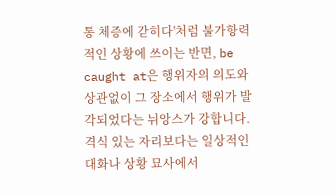통 체증에 갇히다'처럼 불가항력적인 상황에 쓰이는 반면, be caught at은 행위자의 의도와 상관없이 그 장소에서 행위가 발각되었다는 뉘앙스가 강합니다. 격식 있는 자리보다는 일상적인 대화나 상황 묘사에서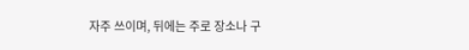자주 쓰이며, 뒤에는 주로 장소나 구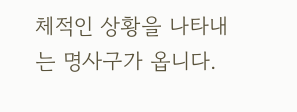체적인 상황을 나타내는 명사구가 옵니다.